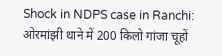Shock in NDPS case in Ranchi: ओरमांझी थाने में 200 किलो गांजा चूहों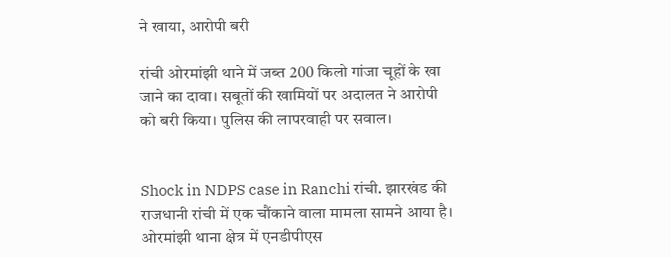ने खाया, आरोपी बरी

रांची ओरमांझी थाने में जब्त 200 किलो गांजा चूहों के खा जाने का दावा। सबूतों की खामियों पर अदालत ने आरोपी को बरी किया। पुलिस की लापरवाही पर सवाल।


Shock in NDPS case in Ranchi रांची. झारखंड की राजधानी रांची में एक चौंकाने वाला मामला सामने आया है। ओरमांझी थाना क्षेत्र में एनडीपीएस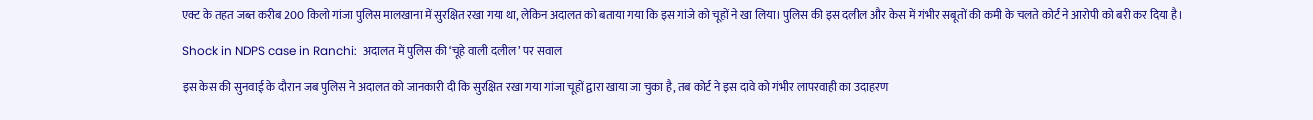एक्ट के तहत जब्त करीब 200 किलो गांजा पुलिस मालखाना में सुरक्षित रखा गया था, लेकिन अदालत को बताया गया कि इस गांजे को चूहों ने खा लिया। पुलिस की इस दलील और केस में गंभीर सबूतों की कमी के चलते कोर्ट ने आरोपी को बरी कर दिया है।

Shock in NDPS case in Ranchi:  अदालत में पुलिस की ‘चूहे वाली दलील’ पर सवाल

इस केस की सुनवाई के दौरान जब पुलिस ने अदालत को जानकारी दी कि सुरक्षित रखा गया गांजा चूहों द्वारा खाया जा चुका है, तब कोर्ट ने इस दावे को गंभीर लापरवाही का उदाहरण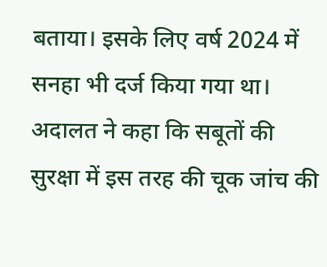बताया। इसके लिए वर्ष 2024 में सनहा भी दर्ज किया गया था। अदालत ने कहा कि सबूतों की सुरक्षा में इस तरह की चूक जांच की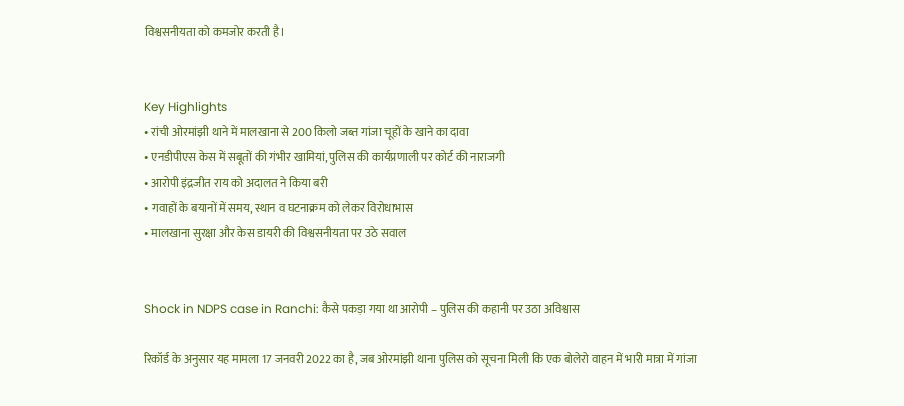विश्वसनीयता को कमजोर करती है।


Key Highlights
• रांची ओरमांझी थाने में मालखाना से 200 किलो जब्त गांजा चूहों के खाने का दावा
• एनडीपीएस केस में सबूतों की गंभीर खामियां, पुलिस की कार्यप्रणाली पर कोर्ट की नाराजगी
• आरोपी इंद्रजीत राय को अदालत ने किया बरी
• गवाहों के बयानों में समय, स्थान व घटनाक्रम को लेकर विरोधाभास
• मालखाना सुरक्षा और केस डायरी की विश्वसनीयता पर उठे सवाल


Shock in NDPS case in Ranchi: कैसे पकड़ा गया था आरोपी – पुलिस की कहानी पर उठा अविश्वास

रिकॉर्ड के अनुसार यह मामला 17 जनवरी 2022 का है, जब ओरमांझी थाना पुलिस को सूचना मिली कि एक बोलेरो वाहन में भारी मात्रा में गांजा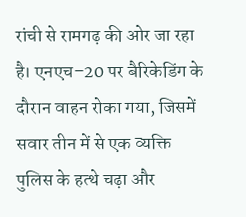रांची से रामगढ़ की ओर जा रहा है। एनएच–20 पर बैरिकेडिंग के दौरान वाहन रोका गया, जिसमें सवार तीन में से एक व्यक्ति पुलिस के हत्थे चढ़ा और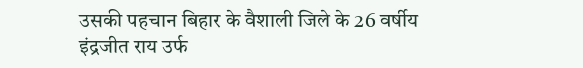उसकी पहचान बिहार के वैशाली जिले के 26 वर्षीय इंद्रजीत राय उर्फ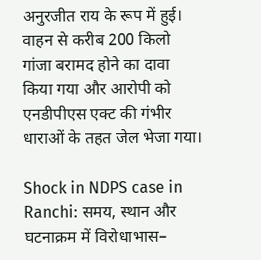अनुरजीत राय के रूप में हुई। वाहन से करीब 200 किलो गांजा बरामद होने का दावा किया गया और आरोपी को एनडीपीएस एक्ट की गंभीर धाराओं के तहत जेल भेजा गया।

Shock in NDPS case in Ranchi: समय, स्थान और घटनाक्रम में विरोधाभास–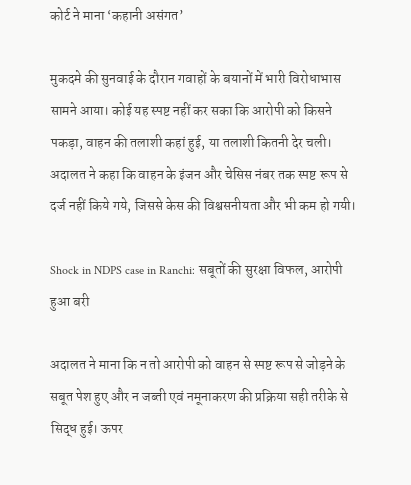कोर्ट ने माना ‘कहानी असंगत’

मुकदमे की सुनवाई के दौरान गवाहों के बयानों में भारी विरोधाभास सामने आया। कोई यह स्पष्ट नहीं कर सका कि आरोपी को किसने पकड़ा, वाहन की तलाशी कहां हुई, या तलाशी कितनी देर चली। अदालत ने कहा कि वाहन के इंजन और चेसिस नंबर तक स्पष्ट रूप से दर्ज नहीं किये गये, जिससे केस की विश्वसनीयता और भी कम हो गयी।

Shock in NDPS case in Ranchi: सबूतों की सुरक्षा विफल, आरोपी हुआ बरी

अदालत ने माना कि न तो आरोपी को वाहन से स्पष्ट रूप से जोड़ने के सबूत पेश हुए और न जब्ती एवं नमूनाकरण की प्रक्रिया सही तरीके से सिद्ध हुई। ऊपर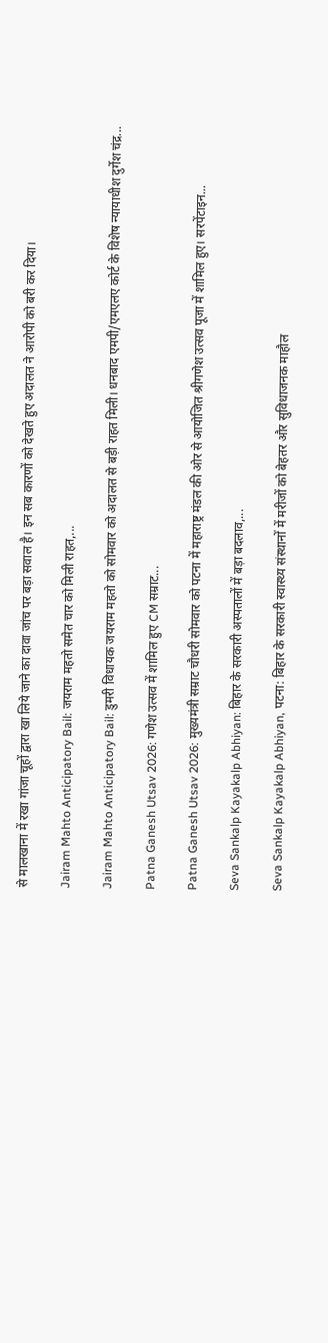से मालखाना में रखा गांजा चूहों द्वारा खा लिये जाने का दावा जांच पर बड़ा सवाल है। इन सब कारणों को देखते हुए अदालत ने आरोपी को बरी कर दिया।

Jairam Mahto Anticipatory Bail: जयराम महतो समेत चार को मिली राहत,...

Jairam Mahto Anticipatory Bail: डुमरी विधायक जयराम महतो को सोमवार को अदालत से बड़ी राहत मिली। धनबाद एमपी/एमएलए कोर्ट के विशेष न्यायाधीश दुर्गेश चंद्र...

Patna Ganesh Utsav 2026: गणेश उत्सव में शामिल हुए CM सम्राट...

Patna Ganesh Utsav 2026: मुख्यमंत्री सम्राट चौधरी सोमवार को पटना में महाराष्ट्र मंडल की ओर से आयोजित श्रीगणेश उत्सव पूजा में शामिल हुए। सरपेंटाइन...

Seva Sankalp Kayakalp Abhiyan: बिहार के सरकारी अस्पतालों में बड़ा बदलाव,...

Seva Sankalp Kayakalp Abhiyan, पटना: बिहार के सरकारी स्वास्थ्य संस्थानों में मरीजों को बेहतर और सुविधाजनक माहौल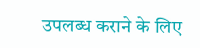उपलब्ध कराने के लिए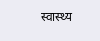स्वास्थ्य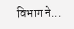विभाग ने...